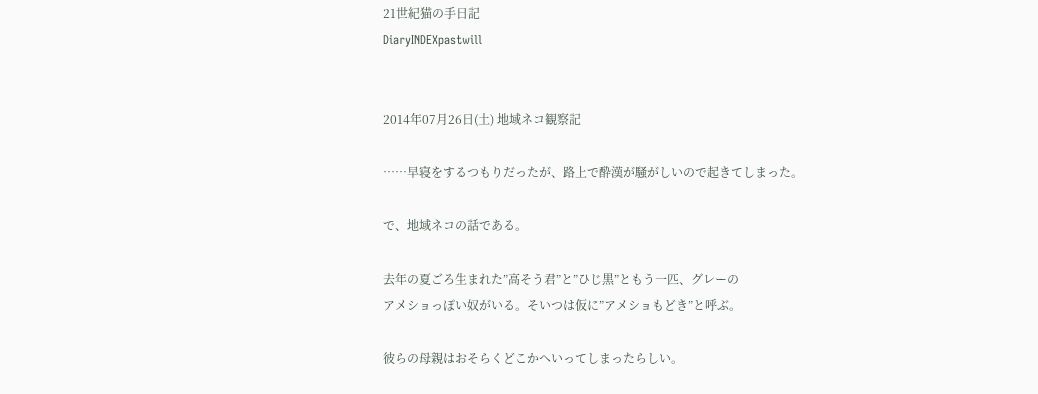21世紀猫の手日記
DiaryINDEXpastwill


2014年07月26日(土) 地域ネコ観察記

……早寝をするつもりだったが、路上で酔漢が騒がしいので起きてしまった。

で、地域ネコの話である。

去年の夏ごろ生まれた”高そう君”と”ひじ黒”ともう一匹、グレーの
アメショっぽい奴がいる。そいつは仮に”アメショもどき”と呼ぶ。

彼らの母親はおそらくどこかへいってしまったらしい。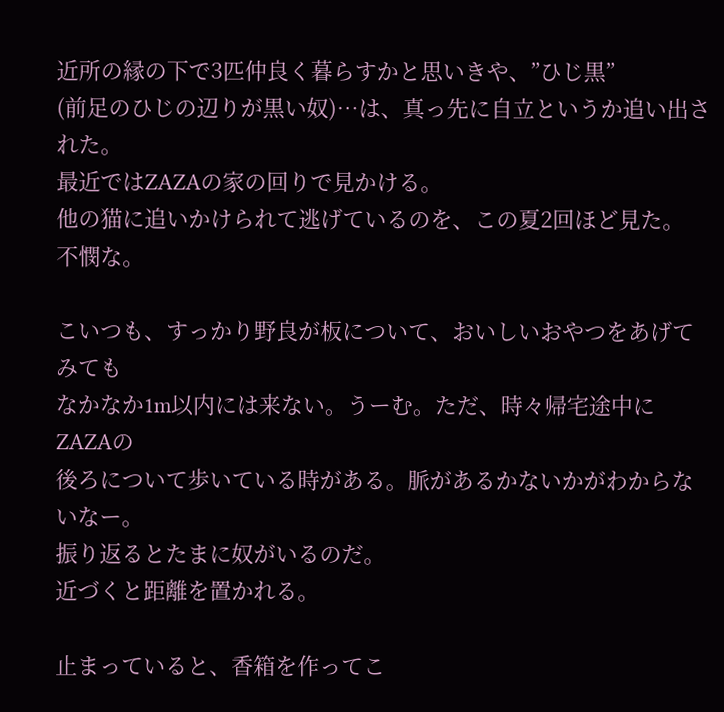近所の縁の下で3匹仲良く暮らすかと思いきや、”ひじ黒”
(前足のひじの辺りが黒い奴)…は、真っ先に自立というか追い出された。
最近ではZAZAの家の回りで見かける。
他の猫に追いかけられて逃げているのを、この夏2回ほど見た。
不憫な。

こいつも、すっかり野良が板について、おいしいおやつをあげてみても
なかなか1m以内には来ない。うーむ。ただ、時々帰宅途中にZAZAの
後ろについて歩いている時がある。脈があるかないかがわからないなー。
振り返るとたまに奴がいるのだ。
近づくと距離を置かれる。

止まっていると、香箱を作ってこ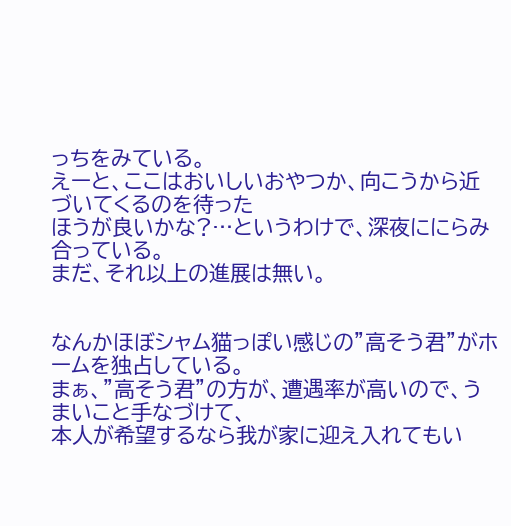っちをみている。
えーと、ここはおいしいおやつか、向こうから近づいてくるのを待った
ほうが良いかな?…というわけで、深夜ににらみ合っている。
まだ、それ以上の進展は無い。


なんかほぼシャム猫っぽい感じの”高そう君”がホームを独占している。
まぁ、”高そう君”の方が、遭遇率が高いので、うまいこと手なづけて、
本人が希望するなら我が家に迎え入れてもい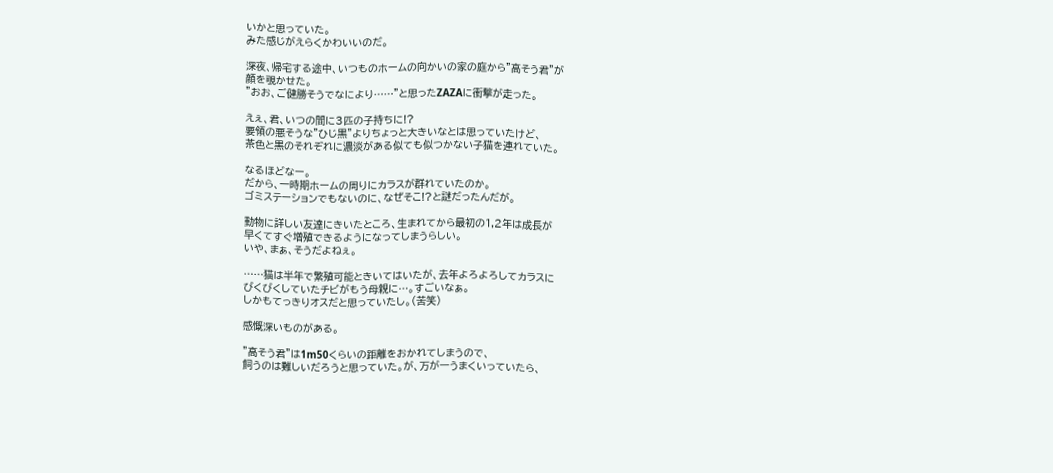いかと思っていた。
みた感じがえらくかわいいのだ。

深夜、帰宅する途中、いつものホームの向かいの家の庭から”高そう君”が
顔を覗かせた。
”おお、ご健勝そうでなにより……”と思ったZAZAに衝撃が走った。

えぇ、君、いつの間に3匹の子持ちに!?
要領の悪そうな”ひじ黒”よりちょっと大きいなとは思っていたけど、
茶色と黒のそれぞれに濃淡がある似ても似つかない子猫を連れていた。

なるほどなー。
だから、一時期ホームの周りにカラスが群れていたのか。
ゴミステーションでもないのに、なぜそこ!?と謎だったんだが。

動物に詳しい友達にきいたところ、生まれてから最初の1,2年は成長が
早くてすぐ増殖できるようになってしまうらしい。
いや、まぁ、そうだよねぇ。

……猫は半年で繁殖可能ときいてはいたが、去年よろよろしてカラスに
びくびくしていたチビがもう母親に…。すごいなぁ。
しかもてっきりオスだと思っていたし。(苦笑)

感慨深いものがある。

”高そう君”は1m50くらいの距離をおかれてしまうので、
飼うのは難しいだろうと思っていた。が、万が一うまくいっていたら、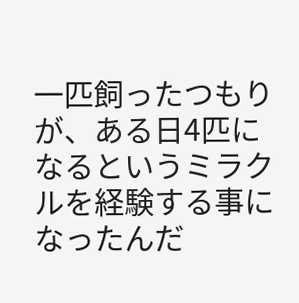一匹飼ったつもりが、ある日4匹になるというミラクルを経験する事に
なったんだ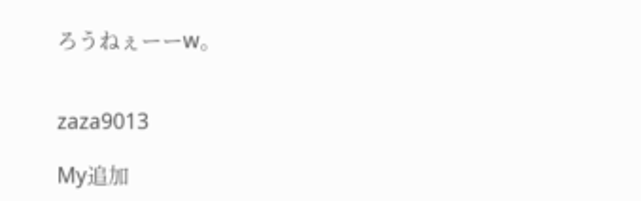ろうねぇーーw。


zaza9013

My追加